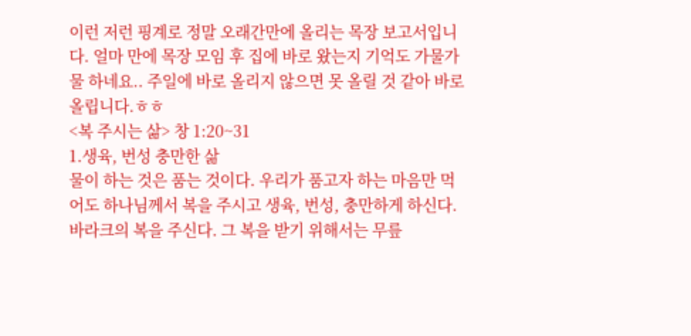이런 저런 핑계로 정말 오래간만에 올리는 목장 보고서입니다. 얼마 만에 목장 모임 후 집에 바로 왔는지 기억도 가물가물 하네요.. 주일에 바로 올리지 않으면 못 올릴 것 같아 바로 올립니다.ㅎㅎ
<복 주시는 삶> 창 1:20~31
1.생육, 번성 충만한 삶
물이 하는 것은 품는 것이다. 우리가 품고자 하는 마음만 먹어도 하나님께서 복을 주시고 생육, 번성, 충만하게 하신다. 바라크의 복을 주신다. 그 복을 받기 위해서는 무릎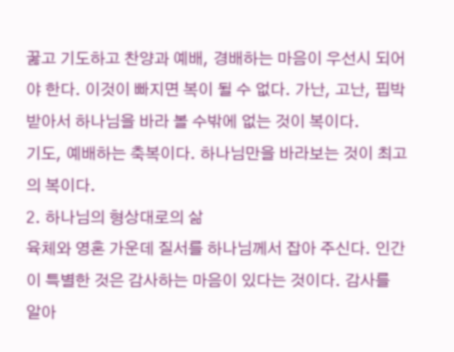꿇고 기도하고 찬양과 예배, 경배하는 마음이 우선시 되어야 한다. 이것이 빠지면 복이 될 수 없다. 가난, 고난, 핍박 받아서 하나님을 바라 볼 수밖에 없는 것이 복이다.
기도, 예배하는 축복이다. 하나님만을 바라보는 것이 최고의 복이다.
2. 하나님의 형상대로의 삶
육체와 영혼 가운데 질서를 하나님께서 잡아 주신다. 인간이 특별한 것은 감사하는 마음이 있다는 것이다. 감사를 알아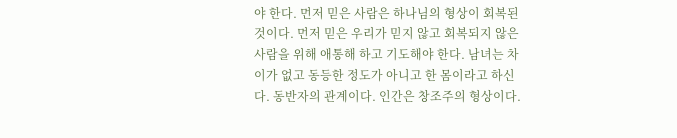야 한다. 먼저 믿은 사람은 하나님의 형상이 회복된 것이다. 먼저 믿은 우리가 믿지 않고 회복되지 않은 사람을 위해 애통해 하고 기도해야 한다. 남녀는 차이가 없고 동등한 정도가 아니고 한 몸이라고 하신다. 동반자의 관계이다. 인간은 창조주의 형상이다.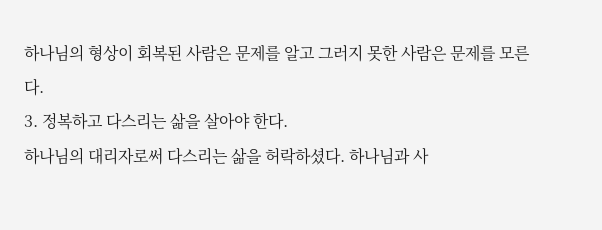하나님의 형상이 회복된 사람은 문제를 알고 그러지 못한 사람은 문제를 모른다.
3. 정복하고 다스리는 삶을 살아야 한다.
하나님의 대리자로써 다스리는 삶을 허락하셨다. 하나님과 사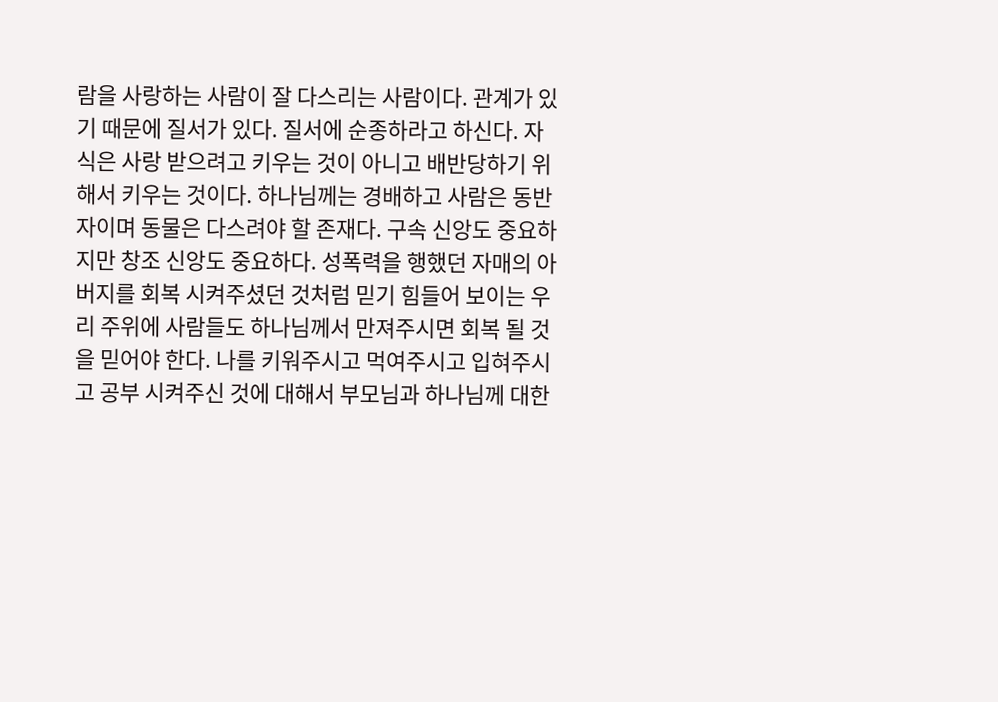람을 사랑하는 사람이 잘 다스리는 사람이다. 관계가 있기 때문에 질서가 있다. 질서에 순종하라고 하신다. 자식은 사랑 받으려고 키우는 것이 아니고 배반당하기 위해서 키우는 것이다. 하나님께는 경배하고 사람은 동반자이며 동물은 다스려야 할 존재다. 구속 신앙도 중요하지만 창조 신앙도 중요하다. 성폭력을 행했던 자매의 아버지를 회복 시켜주셨던 것처럼 믿기 힘들어 보이는 우리 주위에 사람들도 하나님께서 만져주시면 회복 될 것을 믿어야 한다. 나를 키워주시고 먹여주시고 입혀주시고 공부 시켜주신 것에 대해서 부모님과 하나님께 대한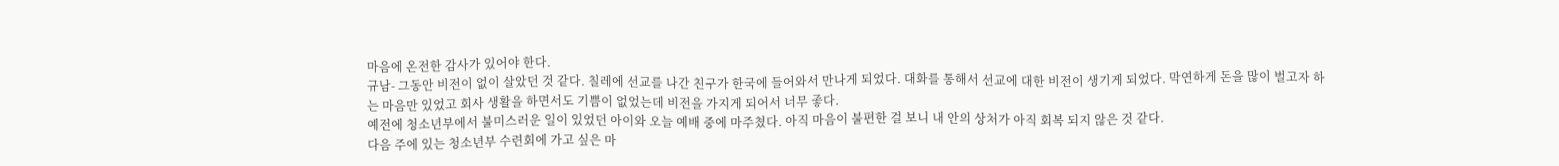마음에 온전한 감사가 있어야 한다.
규남- 그동안 비전이 없이 살았던 것 같다. 칠레에 선교를 나간 친구가 한국에 들어와서 만나게 되었다. 대화를 통해서 선교에 대한 비전이 생기게 되었다. 막연하게 돈을 많이 벌고자 하는 마음만 있었고 회사 생활을 하면서도 기쁨이 없었는데 비전을 가지게 되어서 너무 좋다.
예전에 청소년부에서 불미스러운 일이 있었던 아이와 오늘 예배 중에 마주쳤다. 아직 마음이 불편한 걸 보니 내 안의 상처가 아직 회복 되지 않은 것 같다.
다음 주에 있는 청소년부 수련회에 가고 싶은 마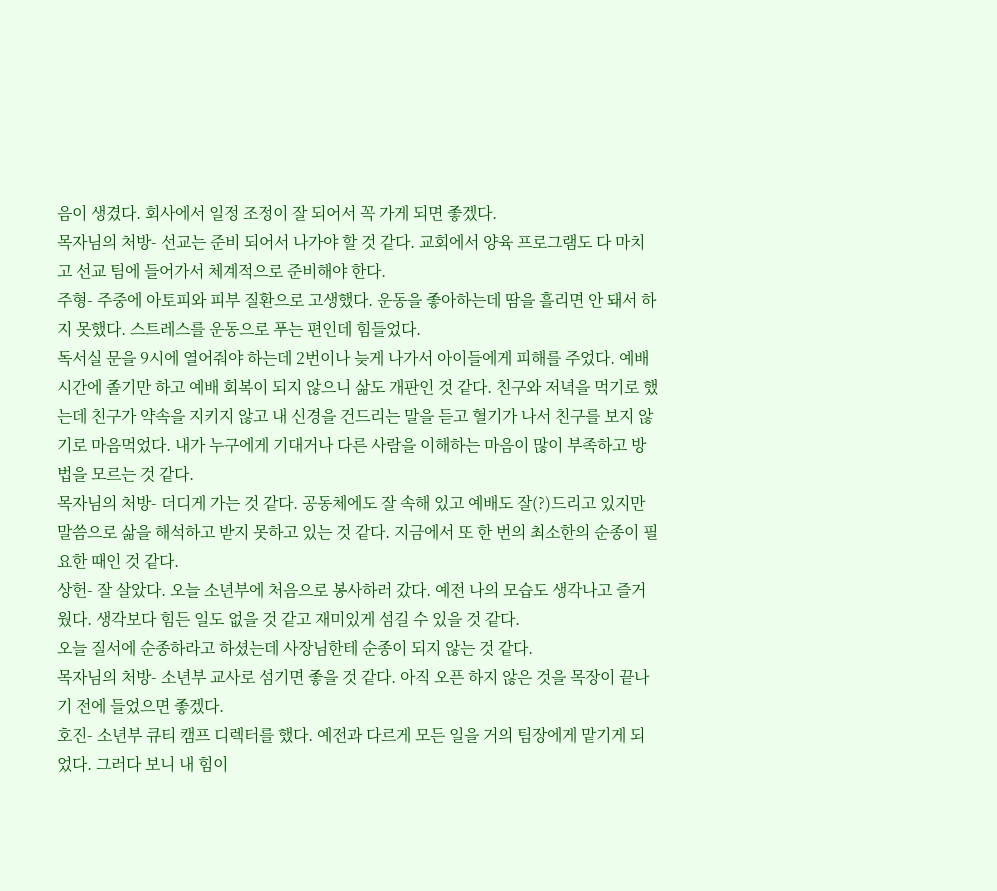음이 생겼다. 회사에서 일정 조정이 잘 되어서 꼭 가게 되면 좋겠다.
목자님의 처방- 선교는 준비 되어서 나가야 할 것 같다. 교회에서 양육 프로그램도 다 마치고 선교 팀에 들어가서 체계적으로 준비해야 한다.
주형- 주중에 아토피와 피부 질환으로 고생했다. 운동을 좋아하는데 땀을 흘리면 안 돼서 하지 못했다. 스트레스를 운동으로 푸는 편인데 힘들었다.
독서실 문을 9시에 열어줘야 하는데 2번이나 늦게 나가서 아이들에게 피해를 주었다. 예배 시간에 졸기만 하고 예배 회복이 되지 않으니 삶도 개판인 것 같다. 친구와 저녁을 먹기로 했는데 친구가 약속을 지키지 않고 내 신경을 건드리는 말을 듣고 혈기가 나서 친구를 보지 않기로 마음먹었다. 내가 누구에게 기대거나 다른 사람을 이해하는 마음이 많이 부족하고 방법을 모르는 것 같다.
목자님의 처방- 더디게 가는 것 같다. 공동체에도 잘 속해 있고 예배도 잘(?)드리고 있지만 말씀으로 삶을 해석하고 받지 못하고 있는 것 같다. 지금에서 또 한 번의 최소한의 순종이 필요한 때인 것 같다.
상헌- 잘 살았다. 오늘 소년부에 처음으로 봉사하러 갔다. 예전 나의 모습도 생각나고 즐거웠다. 생각보다 힘든 일도 없을 것 같고 재미있게 섬길 수 있을 것 같다.
오늘 질서에 순종하라고 하셨는데 사장님한테 순종이 되지 않는 것 같다.
목자님의 처방- 소년부 교사로 섬기면 좋을 것 같다. 아직 오픈 하지 않은 것을 목장이 끝나기 전에 들었으면 좋겠다.
호진- 소년부 큐티 캠프 디렉터를 했다. 예전과 다르게 모든 일을 거의 팀장에게 맡기게 되었다. 그러다 보니 내 힘이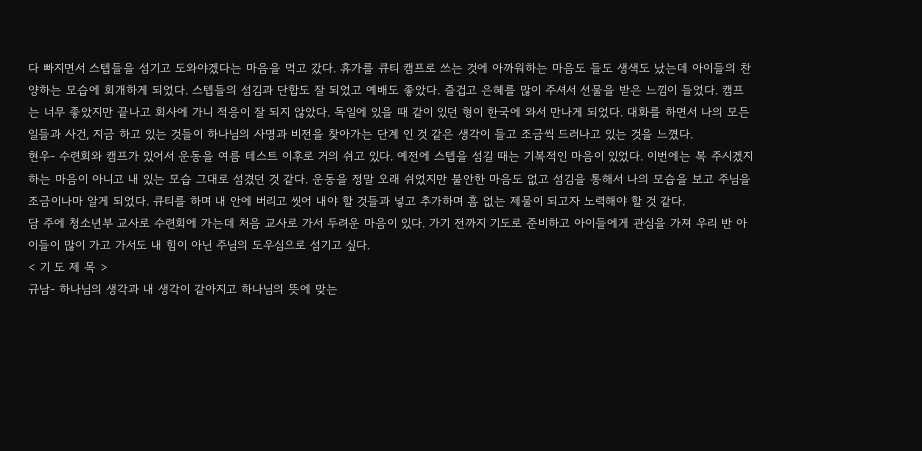다 빠지면서 스텝들을 섬기고 도와야겠다는 마음을 먹고 갔다. 휴가를 큐티 캠프로 쓰는 것에 아까워하는 마음도 들도 생색도 났는데 아이들의 찬양하는 모습에 회개하게 되었다. 스텝들의 섬김과 단합도 잘 되었고 예배도 좋았다. 즐겁고 은혜를 많이 주셔서 선물을 받은 느낌이 들었다. 캠프는 너무 좋았지만 끝나고 회사에 가니 적응이 잘 되지 않았다. 독일에 있을 때 같이 있던 형이 한국에 와서 만나게 되었다. 대화를 하면서 나의 모든 일들과 사건, 지금 하고 있는 것들이 하나님의 사명과 비전을 찾아가는 단계 인 것 같은 생각이 들고 조금씩 드러나고 있는 것을 느꼈다.
현우- 수련회와 캠프가 있어서 운동을 여름 테스트 이후로 거의 쉬고 있다. 예전에 스텝을 섬길 때는 기복적인 마음이 있었다. 이번에는 복 주시겠지 하는 마음이 아니고 내 있는 모습 그대로 섬겼던 것 같다. 운동을 정말 오래 쉬었지만 불안한 마음도 없고 섬김을 통해서 나의 모습을 보고 주님을 조금이나마 알게 되었다. 큐티를 하며 내 안에 버리고 씻어 내야 할 것들과 넣고 추가하며 흠 없는 제물이 되고자 노력해야 할 것 같다.
담 주에 청소년부 교사로 수련회에 가는데 처음 교사로 가서 두려운 마음이 있다. 가기 전까지 기도로 준비하고 아이들에게 관심을 가져 우리 반 아이들이 많이 가고 가서도 내 힘이 아닌 주님의 도우심으로 섬기고 싶다.
< 기 도 제 목 >
규남- 하나님의 생각과 내 생각이 같아지고 하나님의 뜻에 맞는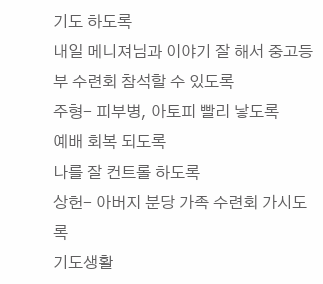기도 하도록
내일 메니져님과 이야기 잘 해서 중고등부 수련회 참석할 수 있도록
주형- 피부병, 아토피 빨리 낳도록
예배 회복 되도록
나를 잘 컨트롤 하도록
상헌- 아버지 분당 가족 수련회 가시도록
기도생활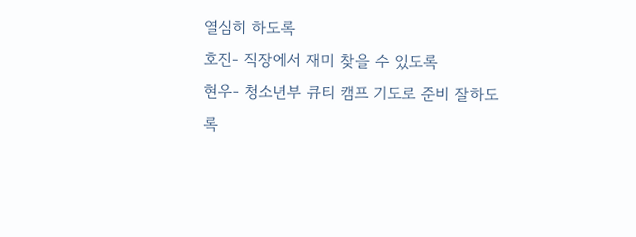열심히 하도록
호진- 직장에서 재미 찾을 수 있도록
현우- 청소년부 큐티 캠프 기도로 준비 잘하도록